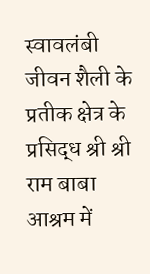स्वावलंबी जीवन शैली के प्रतीक क्षेत्र के प्रसिद्ध श्री श्री राम बाबा आश्रम में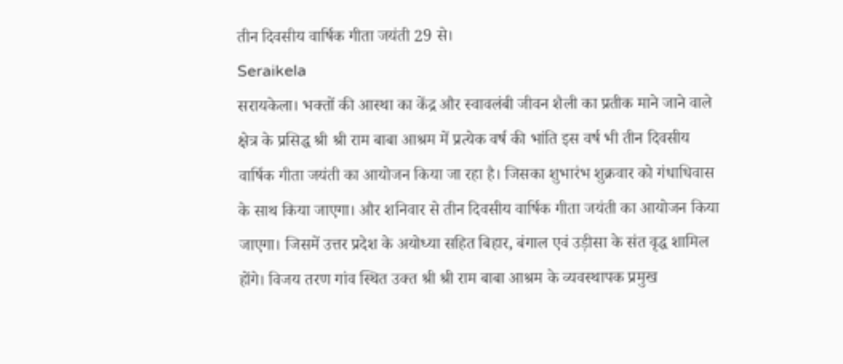तीन दिवसीय वार्षिक गीता जयंती 29 से।
Seraikela
सरायकेला। भक्तों की आस्था का केंद्र और स्वावलंबी जीवन शैली का प्रतीक माने जाने वाले क्षेत्र के प्रसिद्ध श्री श्री राम बाबा आश्रम में प्रत्येक वर्ष की भांति इस वर्ष भी तीन दिवसीय वार्षिक गीता जयंती का आयोजन किया जा रहा है। जिसका शुभारंभ शुक्रवार को गंधाधिवास के साथ किया जाएगा। और शनिवार से तीन दिवसीय वार्षिक गीता जयंती का आयोजन किया जाएगा। जिसमें उत्तर प्रदेश के अयोध्या सहित बिहार, बंगाल एवं उड़ीसा के संत वृद्ध शामिल होंगे। विजय तरण गांव स्थित उक्त श्री श्री राम बाबा आश्रम के व्यवस्थापक प्रमुख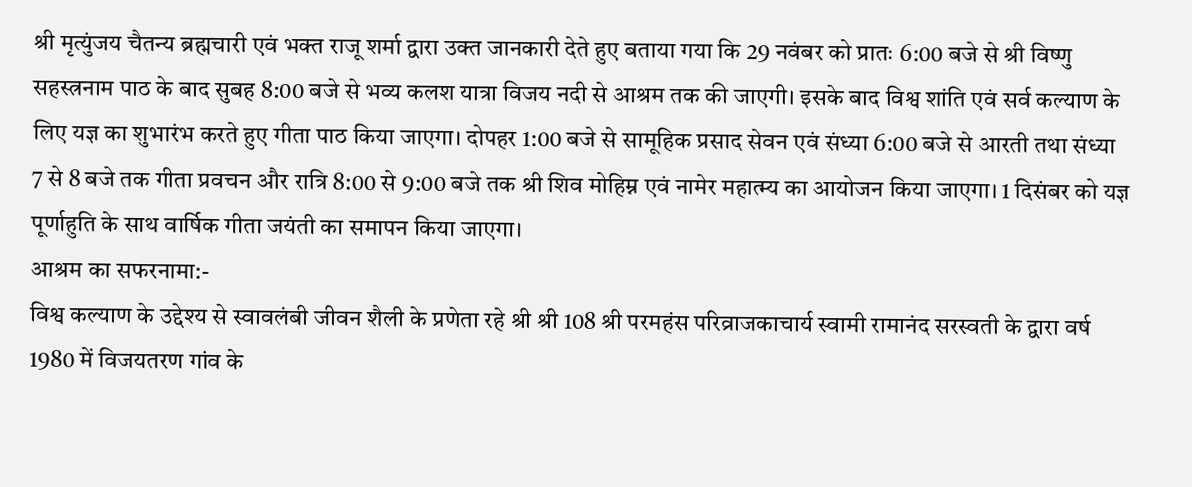श्री मृत्युंजय चैतन्य ब्रह्मचारी एवं भक्त राजू शर्मा द्वारा उक्त जानकारी देते हुए बताया गया कि 29 नवंबर को प्रातः 6:00 बजे से श्री विष्णु सहस्त्रनाम पाठ के बाद सुबह 8:00 बजे से भव्य कलश यात्रा विजय नदी से आश्रम तक की जाएगी। इसके बाद विश्व शांति एवं सर्व कल्याण के लिए यज्ञ का शुभारंभ करते हुए गीता पाठ किया जाएगा। दोपहर 1:00 बजे से सामूहिक प्रसाद सेवन एवं संध्या 6:00 बजे से आरती तथा संध्या 7 से 8 बजे तक गीता प्रवचन और रात्रि 8:00 से 9:00 बजे तक श्री शिव मोहिम्न एवं नामेर महात्म्य का आयोजन किया जाएगा। 1 दिसंबर को यज्ञ पूर्णाहुति के साथ वार्षिक गीता जयंती का समापन किया जाएगा।
आश्रम का सफरनामा:-
विश्व कल्याण के उद्देश्य से स्वावलंबी जीवन शैली के प्रणेता रहे श्री श्री 108 श्री परमहंस परिव्राजकाचार्य स्वामी रामानंद सरस्वती के द्वारा वर्ष 1980 में विजयतरण गांव के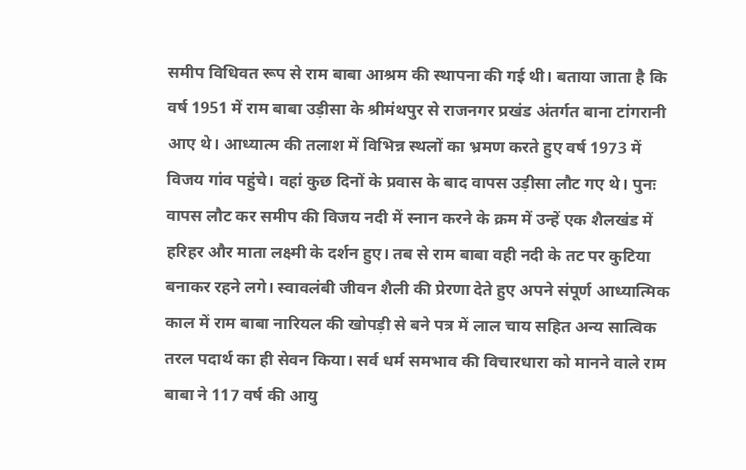समीप विधिवत रूप से राम बाबा आश्रम की स्थापना की गई थी। बताया जाता है कि वर्ष 1951 में राम बाबा उड़ीसा के श्रीमंथपुर से राजनगर प्रखंड अंतर्गत बाना टांगरानी आए थे। आध्यात्म की तलाश में विभिन्न स्थलों का भ्रमण करते हुए वर्ष 1973 में विजय गांव पहुंचे। वहां कुछ दिनों के प्रवास के बाद वापस उड़ीसा लौट गए थे। पुनः वापस लौट कर समीप की विजय नदी में स्नान करने के क्रम में उन्हें एक शैलखंड में हरिहर और माता लक्ष्मी के दर्शन हुए। तब से राम बाबा वही नदी के तट पर कुटिया बनाकर रहने लगे। स्वावलंबी जीवन शैली की प्रेरणा देते हुए अपने संपूर्ण आध्यात्मिक काल में राम बाबा नारियल की खोपड़ी से बने पत्र में लाल चाय सहित अन्य सात्विक तरल पदार्थ का ही सेवन किया। सर्व धर्म समभाव की विचारधारा को मानने वाले राम बाबा ने 117 वर्ष की आयु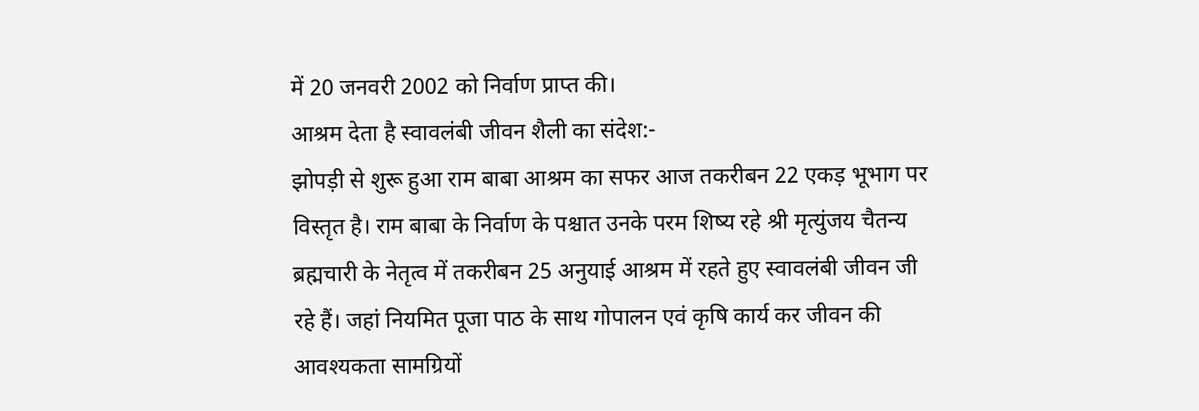में 20 जनवरी 2002 को निर्वाण प्राप्त की।
आश्रम देता है स्वावलंबी जीवन शैली का संदेश:-
झोपड़ी से शुरू हुआ राम बाबा आश्रम का सफर आज तकरीबन 22 एकड़ भूभाग पर विस्तृत है। राम बाबा के निर्वाण के पश्चात उनके परम शिष्य रहे श्री मृत्युंजय चैतन्य ब्रह्मचारी के नेतृत्व में तकरीबन 25 अनुयाई आश्रम में रहते हुए स्वावलंबी जीवन जी रहे हैं। जहां नियमित पूजा पाठ के साथ गोपालन एवं कृषि कार्य कर जीवन की आवश्यकता सामग्रियों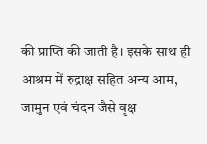की प्राप्ति की जाती है। इसके साथ ही आश्रम में रुद्राक्ष सहित अन्य आम, जामुन एवं चंदन जैसे वृक्ष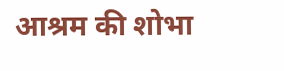आश्रम की शोभा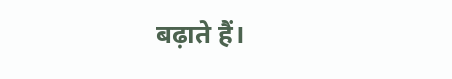बढ़ाते हैं।